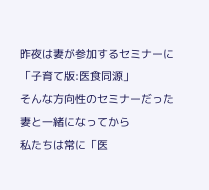昨夜は妻が参加するセミナーに
「子育て版:医食同源」
そんな方向性のセミナーだった
妻と一緒になってから
私たちは常に「医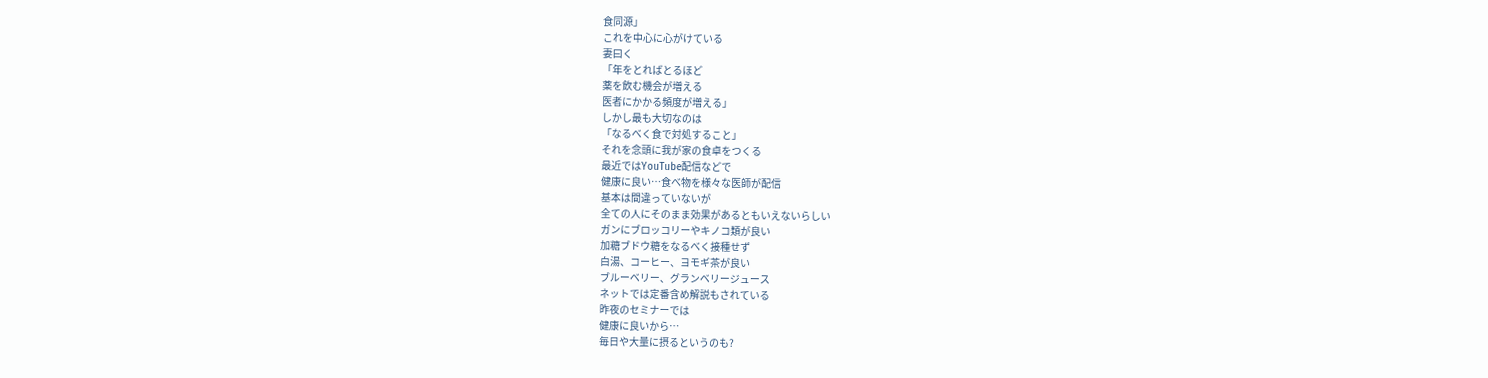食同源」
これを中心に心がけている
妻曰く
「年をとればとるほど
薬を飲む機会が増える
医者にかかる頻度が増える」
しかし最も大切なのは
「なるべく食で対処すること」
それを念頭に我が家の食卓をつくる
最近ではYouTube配信などで
健康に良い…食べ物を様々な医師が配信
基本は間違っていないが
全ての人にそのまま効果があるともいえないらしい
ガンにブロッコリーやキノコ類が良い
加糖ブドウ糖をなるべく接種せず
白湯、コーヒー、ヨモギ茶が良い
ブルーベリー、グランベリージュース
ネットでは定番含め解説もされている
昨夜のセミナーでは
健康に良いから…
毎日や大量に摂るというのも?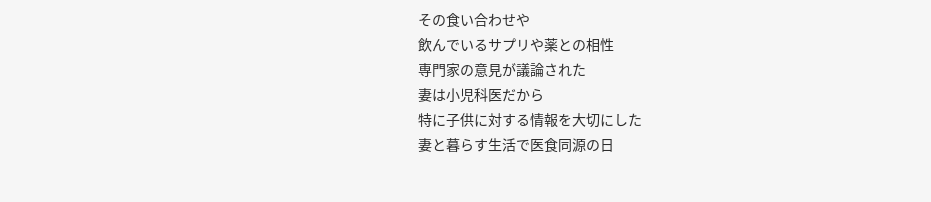その食い合わせや
飲んでいるサプリや薬との相性
専門家の意見が議論された
妻は小児科医だから
特に子供に対する情報を大切にした
妻と暮らす生活で医食同源の日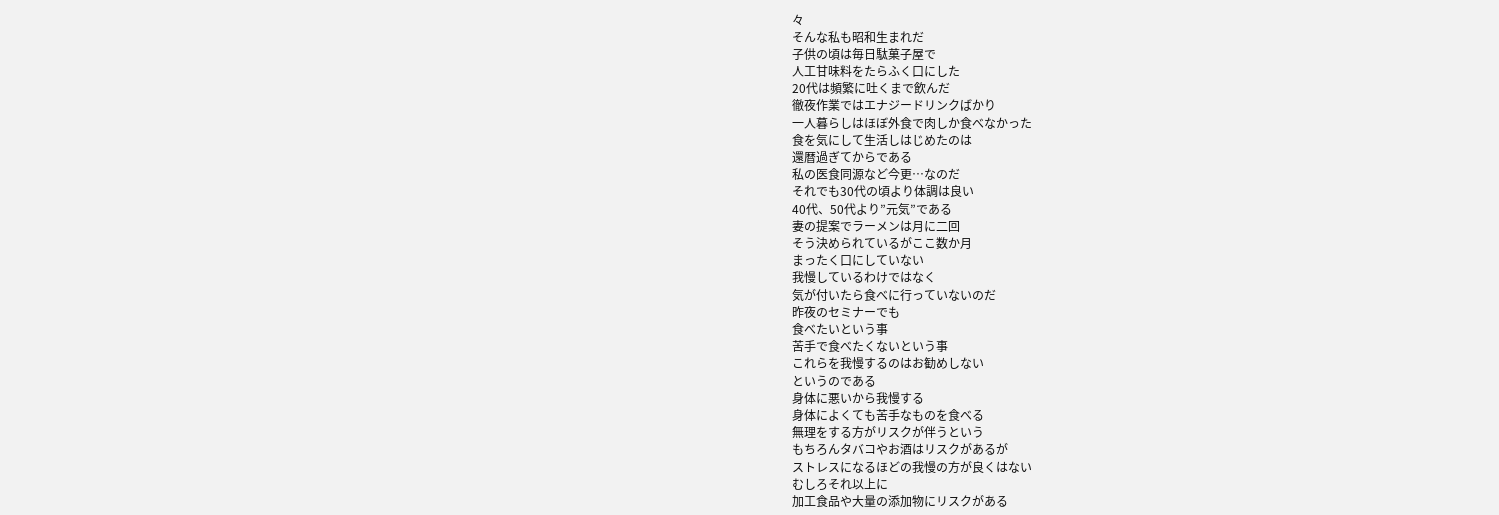々
そんな私も昭和生まれだ
子供の頃は毎日駄菓子屋で
人工甘味料をたらふく口にした
20代は頻繁に吐くまで飲んだ
徹夜作業ではエナジードリンクばかり
一人暮らしはほぼ外食で肉しか食べなかった
食を気にして生活しはじめたのは
還暦過ぎてからである
私の医食同源など今更…なのだ
それでも30代の頃より体調は良い
40代、50代より”元気”である
妻の提案でラーメンは月に二回
そう決められているがここ数か月
まったく口にしていない
我慢しているわけではなく
気が付いたら食べに行っていないのだ
昨夜のセミナーでも
食べたいという事
苦手で食べたくないという事
これらを我慢するのはお勧めしない
というのである
身体に悪いから我慢する
身体によくても苦手なものを食べる
無理をする方がリスクが伴うという
もちろんタバコやお酒はリスクがあるが
ストレスになるほどの我慢の方が良くはない
むしろそれ以上に
加工食品や大量の添加物にリスクがある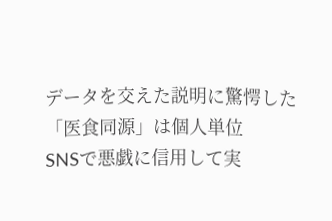データを交えた説明に驚愕した
「医食同源」は個人単位
SNSで悪戯に信用して実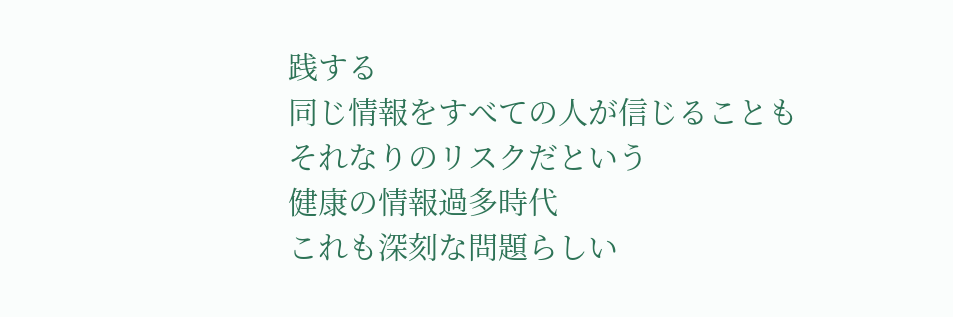践する
同じ情報をすべての人が信じることも
それなりのリスクだという
健康の情報過多時代
これも深刻な問題らしい